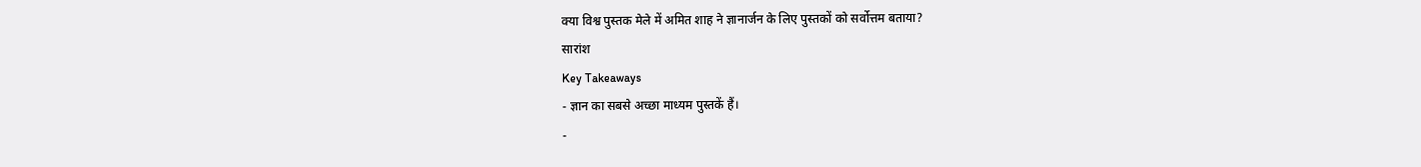क्या विश्व पुस्तक मेले में अमित शाह ने ज्ञानार्जन के लिए पुस्तकों को सर्वोत्तम बताया?
सारांश
Key Takeaways
- ज्ञान का सबसे अच्छा माध्यम पुस्तकें हैं।
-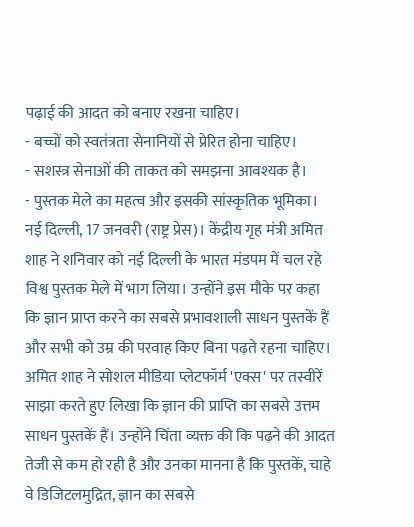पढ़ाई की आदत को बनाए रखना चाहिए।
- बच्चों को स्वतंत्रता सेनानियों से प्रेरित होना चाहिए।
- सशस्त्र सेनाओं की ताकत को समझना आवश्यक है।
- पुस्तक मेले का महत्व और इसकी सांस्कृतिक भूमिका।
नई दिल्ली, 17 जनवरी (राष्ट्र प्रेस)। केंद्रीय गृह मंत्री अमित शाह ने शनिवार को नई दिल्ली के भारत मंडपम में चल रहे विश्व पुस्तक मेले में भाग लिया। उन्होंने इस मौके पर कहा कि ज्ञान प्राप्त करने का सबसे प्रभावशाली साधन पुस्तकें हैं और सभी को उम्र की परवाह किए बिना पढ़ते रहना चाहिए।
अमित शाह ने सोशल मीडिया प्लेटफॉर्म 'एक्स' पर तस्वीरें साझा करते हुए लिखा कि ज्ञान की प्राप्ति का सबसे उत्तम साधन पुस्तकें हैं। उन्होंने चिंता व्यक्त की कि पढ़ने की आदत तेजी से कम हो रही है और उनका मानना है कि पुस्तकें, चाहे वे डिजिटलमुद्रित, ज्ञान का सबसे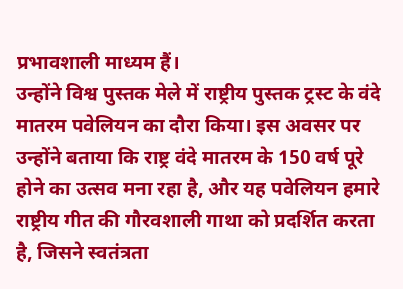प्रभावशाली माध्यम हैं।
उन्होंने विश्व पुस्तक मेले में राष्ट्रीय पुस्तक ट्रस्ट के वंदे मातरम पवेलियन का दौरा किया। इस अवसर पर उन्होंने बताया कि राष्ट्र वंदे मातरम के 150 वर्ष पूरे होने का उत्सव मना रहा है, और यह पवेलियन हमारे राष्ट्रीय गीत की गौरवशाली गाथा को प्रदर्शित करता है, जिसने स्वतंत्रता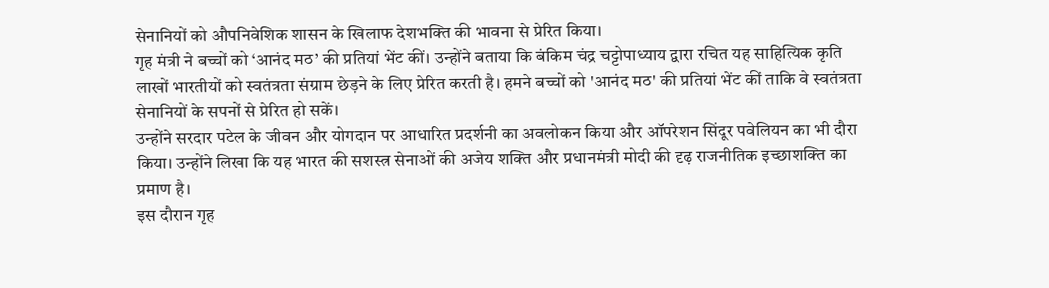सेनानियों को औपनिवेशिक शासन के खिलाफ देशभक्ति की भावना से प्रेरित किया।
गृह मंत्री ने बच्चों को ‘आनंद मठ’ की प्रतियां भेंट कीं। उन्होंने बताया कि बंकिम चंद्र चट्टोपाध्याय द्वारा रचित यह साहित्यिक कृति लाखों भारतीयों को स्वतंत्रता संग्राम छेड़ने के लिए प्रेरित करती है। हमने बच्चों को 'आनंद मठ' की प्रतियां भेंट कीं ताकि वे स्वतंत्रता सेनानियों के सपनों से प्रेरित हो सकें।
उन्होंने सरदार पटेल के जीवन और योगदान पर आधारित प्रदर्शनी का अवलोकन किया और ऑपरेशन सिंदूर पवेलियन का भी दौरा किया। उन्होंने लिखा कि यह भारत की सशस्त्र सेनाओं की अजेय शक्ति और प्रधानमंत्री मोदी की दृढ़ राजनीतिक इच्छाशक्ति का प्रमाण है।
इस दौरान गृह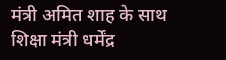मंत्री अमित शाह के साथ शिक्षा मंत्री धर्मेंद्र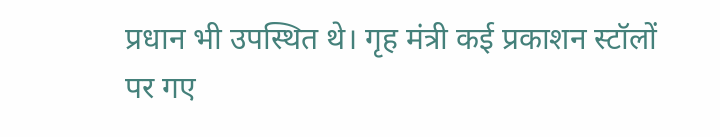प्रधान भी उपस्थित थे। गृह मंत्री कई प्रकाशन स्टॉलों पर गए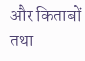और किताबों तथा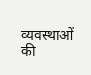व्यवस्थाओं की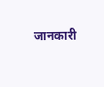जानकारी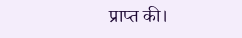प्राप्त की।